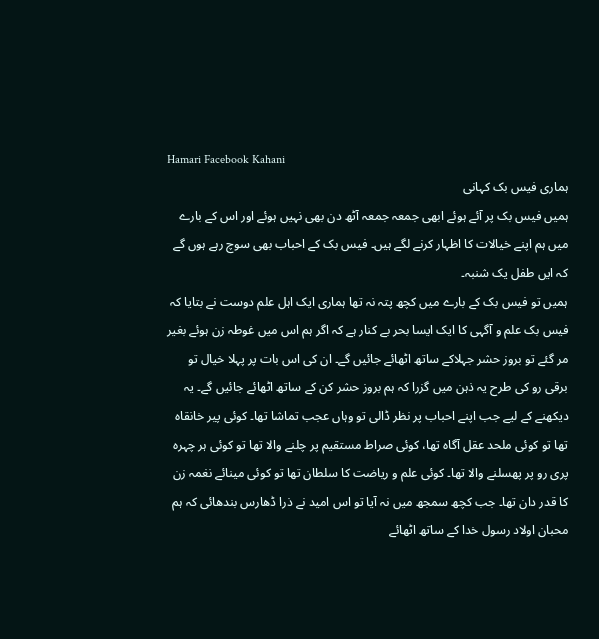Hamari Facebook Kahani
ہماری فیس بک کہانی
ہمیں فیس بک پر آئے ہوئے ابھی جمعہ جمعہ آٹھ دن بھی نہیں ہوئے اور اس کے بارے میں ہم اپنے خیالات کا اظہار کرنے لگے ہیں۔ فیس بک کے احباب بھی سوچ رہے ہوں گے کہ ایں طفل یک شنبہ۔
ہمیں تو فیس بک کے بارے میں کچھ پتہ نہ تھا ہماری ایک اہل علم دوست نے بتایا کہ فیس بک علم و آگہی کا ایک ایسا بحر بے کنار ہے کہ اگر ہم اس میں غوطہ زن ہوئے بغیر مر گئے تو بروز حشر جہلاکے ساتھ اٹھائے جائیں گے۔ ان کی اس بات پر پہلا خیال تو برقی رو کی طرح یہ ذہن میں گزرا کہ ہم بروز حشر کن کے ساتھ اٹھائے جائیں گے۔ یہ دیکھنے کے لیے جب اپنے احباب پر نظر ڈالی تو وہاں عجب تماشا تھا۔ کوئی پیر خانقاہ تھا تو کوئی ملحد عقل آگاہ تھا، کوئی صراط مستقیم پر چلنے والا تھا تو کوئی ہر چہرہ پری رو پر پھسلنے والا تھا۔ کوئی علم و ریاضت کا سلطان تھا تو کوئی مینائے نغمہ زن کا قدر دان تھا۔ جب کچھ سمجھ میں نہ آیا تو اس امید نے ذرا ڈھارس بندھائی کہ ہم محبان اولاد رسول خدا کے ساتھ اٹھائے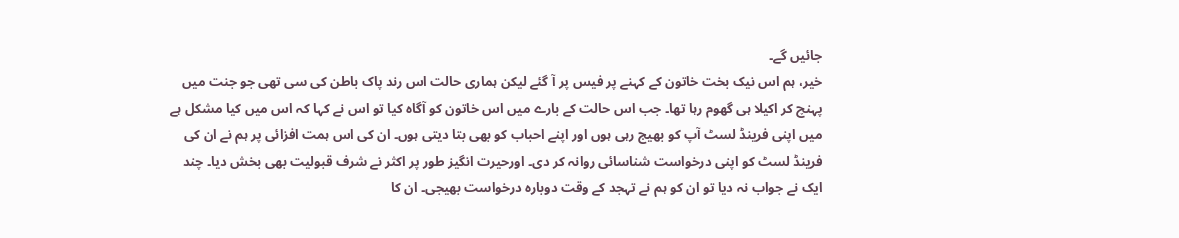جائیں گے۔
خیر، ہم اس نیک بخت خاتون کے کہنے پر فیس پر آ گئے لیکن ہماری حالت اس رند پاک باطن کی سی تھی جو جنت میں پہنچ کر اکیلا ہی گھوم رہا تھا۔ جب اس حالت کے بارے میں اس خاتون کو آگاہ کیا تو اس نے کہا کہ اس میں کیا مشکل ہے میں اپنی فرینڈ لسٹ آپ کو بھیج رہی ہوں اور اپنے احباب کو بھی بتا دیتی ہوں۔ ان کی اس ہمت افزائی پر ہم نے ان کی فرینڈ لسٹ کو اپنی درخواست شناسائی روانہ کر دی۔ اورحیرت انگیز طور پر اکثر نے شرف قبولیت بھی بخش دیا۔ چند ایک نے جواب نہ دیا تو ان کو ہم نے تہجد کے وقت دوبارہ درخواست بھیجی۔ ان کا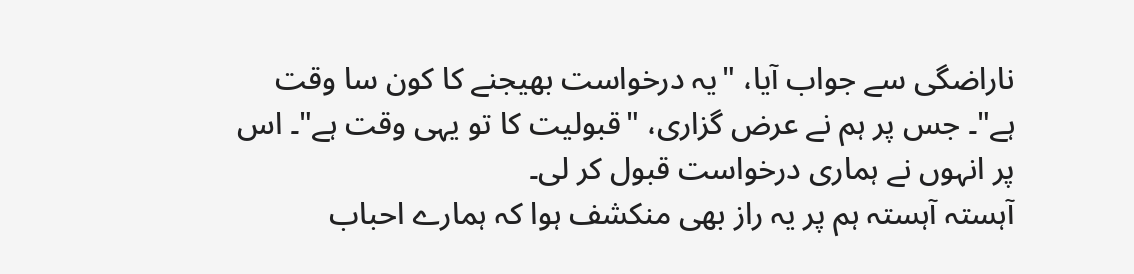ناراضگی سے جواب آیا، "یہ درخواست بھیجنے کا کون سا وقت ہے"۔ جس پر ہم نے عرض گزاری، "قبولیت کا تو یہی وقت ہے"۔ اس پر انہوں نے ہماری درخواست قبول کر لی۔
آہستہ آہستہ ہم پر یہ راز بھی منکشف ہوا کہ ہمارے احباب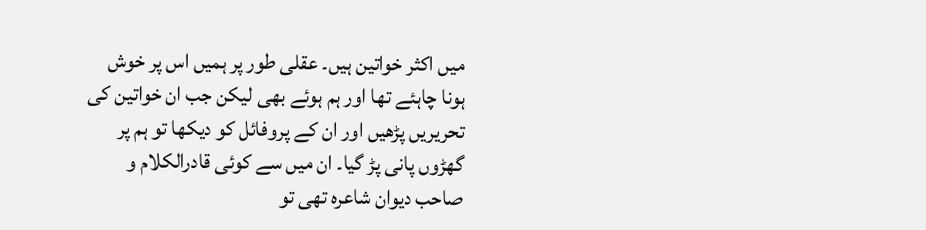میں اکثر خواتین ہیں۔ عقلی طور پر ہمیں اس پر خوش ہونا چاہئے تھا اور ہم ہوئے بھی لیکن جب ان خواتین کی تحریریں پڑھیں اور ان کے پروفائل کو دیکھا تو ہم پر گھڑوں پانی پڑ گیا۔ ان میں سے کوئی قادرالکلام و صاحب دیوان شاعرہ تھی تو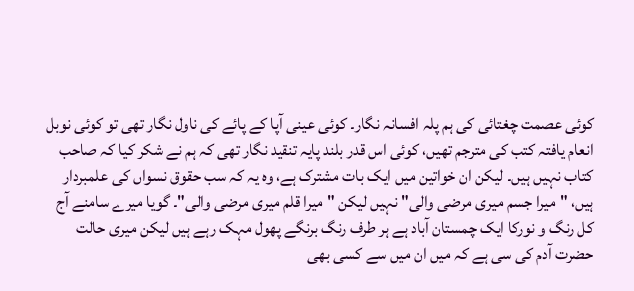کوئی عصمت چغتائی کی ہم پلہ افسانہ نگار۔ کوئی عینی آپا کے پائے کی ناول نگار تھی تو کوئی نوبل انعام یافتہ کتب کی مترجم تھیں، کوئی اس قدر بلند پایہ تنقید نگار تھی کہ ہم نے شکر کیا کہ صاحب کتاب نہیں ہیں۔ لیکن ان خواتین میں ایک بات مشترک ہے، وہ یہ کہ سب حقوق نسواں کی علمبردار ہیں، "میرا جسم میری مرضی والی" نہیں لیکن "میرا قلم میری مرضی والی"۔ گویا میرے سامنے آج کل رنگ و نورکا ایک چمستان آباد ہے ہر طرف رنگ برنگے پھول مہک رہے ہیں لیکن میری حالت حضرت آدم کی سی ہے کہ میں ان میں سے کسی بھی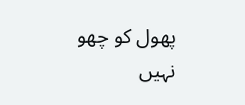پھول کو چھو نہیں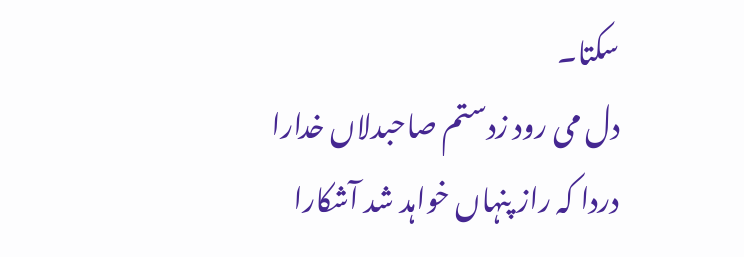سکتا۔
دل می رود زدستم صاحبدلاں خدارا
دردا کہ راز پنہاں خواہد شد آشکارا